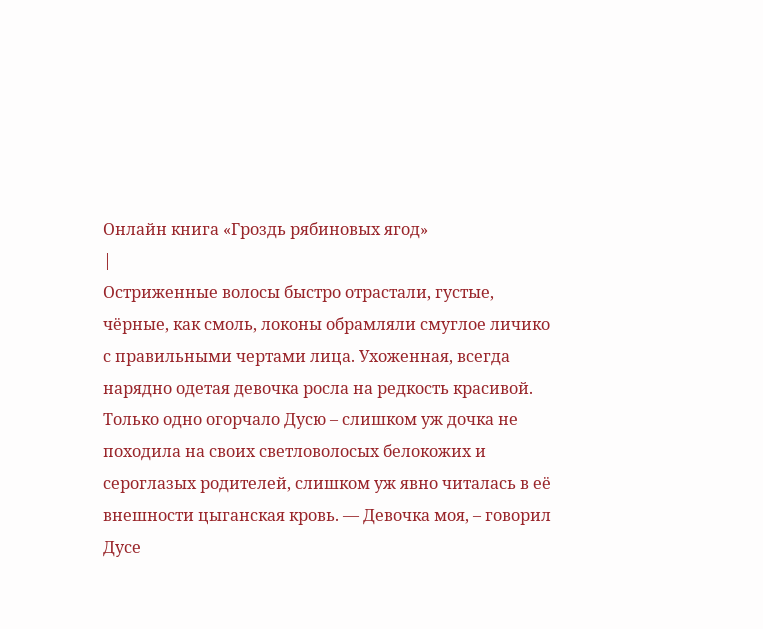Онлайн книга «Гроздь рябиновых ягод»
|
Остриженные волосы быстро отрастали, густые, чёрные, как смоль, локоны обрамляли смуглое личико с правильными чертами лица. Ухоженная, всегда нарядно одетая девочка росла на редкость красивой. Только одно огорчало Дусю – слишком уж дочка не походила на своих светловолосых белокожих и сероглазых родителей, слишком уж явно читалась в её внешности цыганская кровь. — Девочка моя, – говорил Дусе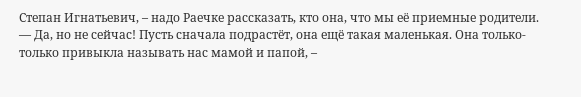Степан Игнатьевич, – надо Раечке рассказать, кто она, что мы её приемные родители. — Да, но не сейчас! Пусть сначала подрастёт, она ещё такая маленькая. Она только-только привыкла называть нас мамой и папой, –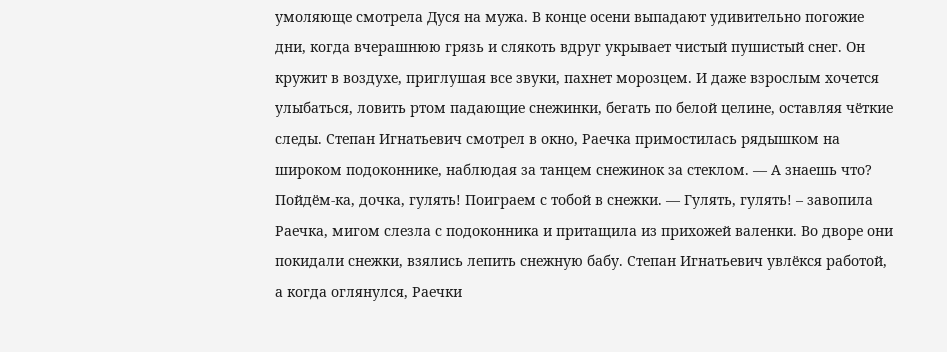умоляюще смотрела Дуся на мужа. В конце осени выпадают удивительно погожие дни, когда вчерашнюю грязь и слякоть вдруг укрывает чистый пушистый снег. Он кружит в воздухе, приглушая все звуки, пахнет морозцем. И даже взрослым хочется улыбаться, ловить ртом падающие снежинки, бегать по белой целине, оставляя чёткие следы. Степан Игнатьевич смотрел в окно, Раечка примостилась рядышком на широком подоконнике, наблюдая за танцем снежинок за стеклом. — А знаешь что? Пойдём-ка, дочка, гулять! Поиграем с тобой в снежки. — Гулять, гулять! – завопила Раечка, мигом слезла с подоконника и притащила из прихожей валенки. Во дворе они покидали снежки, взялись лепить снежную бабу. Степан Игнатьевич увлёкся работой, а когда оглянулся, Раечки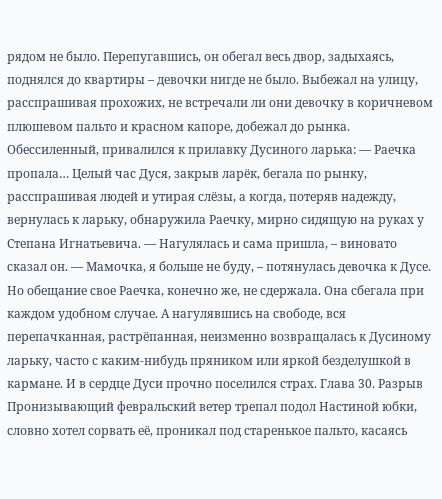рядом не было. Перепугавшись, он обегал весь двор, задыхаясь, поднялся до квартиры – девочки нигде не было. Выбежал на улицу, расспрашивая прохожих, не встречали ли они девочку в коричневом плюшевом пальто и красном капоре, добежал до рынка. Обессиленный, привалился к прилавку Дусиного ларька: — Раечка пропала… Целый час Дуся, закрыв ларёк, бегала по рынку, расспрашивая людей и утирая слёзы, а когда, потеряв надежду, вернулась к ларьку, обнаружила Раечку, мирно сидящую на руках у Степана Игнатьевича. — Нагулялась и сама пришла, – виновато сказал он. — Мамочка, я больше не буду, – потянулась девочка к Дусе. Но обещание свое Раечка, конечно же, не сдержала. Она сбегала при каждом удобном случае. А нагулявшись на свободе, вся перепачканная, растрёпанная, неизменно возвращалась к Дусиному ларьку, часто с каким-нибудь пряником или яркой безделушкой в кармане. И в сердце Дуси прочно поселился страх. Глава 30. Разрыв Пронизывающий февральский ветер трепал подол Настиной юбки, словно хотел сорвать её, проникал под старенькое пальто, касаясь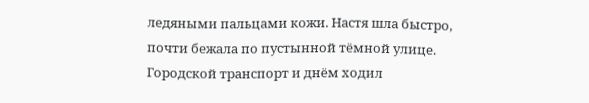ледяными пальцами кожи. Настя шла быстро, почти бежала по пустынной тёмной улице. Городской транспорт и днём ходил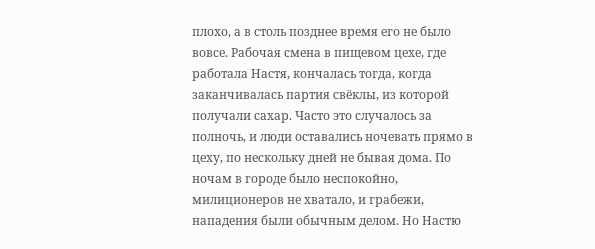плохо, а в столь позднее время его не было вовсе. Рабочая смена в пищевом цехе, где работала Настя, кончалась тогда, когда заканчивалась партия свёклы, из которой получали сахар. Часто это случалось за полночь, и люди оставались ночевать прямо в цеху, по нескольку дней не бывая дома. По ночам в городе было неспокойно, милиционеров не хватало, и грабежи, нападения были обычным делом. Но Настю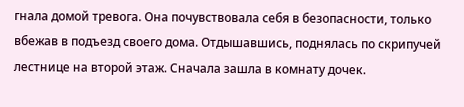гнала домой тревога. Она почувствовала себя в безопасности, только вбежав в подъезд своего дома. Отдышавшись, поднялась по скрипучей лестнице на второй этаж. Сначала зашла в комнату дочек.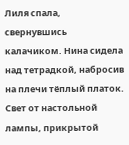Лиля спала, свернувшись калачиком. Нина сидела над тетрадкой, набросив на плечи тёплый платок. Свет от настольной лампы, прикрытой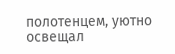полотенцем, уютно освещал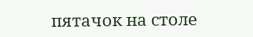пятачок на столе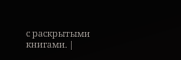с раскрытыми книгами. |